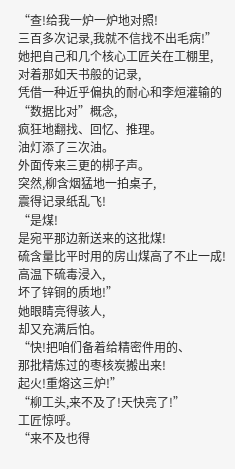“查!给我一炉一炉地对照!
三百多次记录,我就不信找不出毛病!”
她把自己和几个核心工匠关在工棚里,
对着那如天书般的记录,
凭借一种近乎偏执的耐心和李烜灌输的“数据比对”概念,
疯狂地翻找、回忆、推理。
油灯添了三次油。
外面传来三更的梆子声。
突然,柳含烟猛地一拍桌子,
震得记录纸乱飞!
“是煤!
是宛平那边新送来的这批煤!
硫含量比平时用的房山煤高了不止一成!
高温下硫毒浸入,
坏了锌铜的质地!”
她眼睛亮得骇人,
却又充满后怕。
“快!把咱们备着给精密件用的、
那批精炼过的枣核炭搬出来!
起火!重熔这三炉!”
“柳工头,来不及了!天快亮了!”
工匠惊呼。
“来不及也得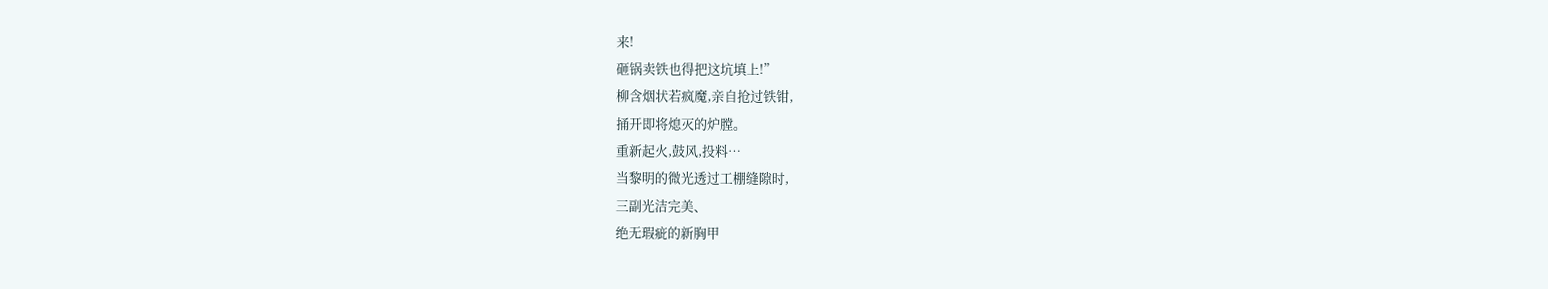来!
砸锅卖铁也得把这坑填上!”
柳含烟状若疯魔,亲自抢过铁钳,
捅开即将熄灭的炉膛。
重新起火,鼓风,投料…
当黎明的微光透过工棚缝隙时,
三副光洁完美、
绝无瑕疵的新胸甲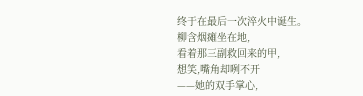终于在最后一次淬火中诞生。
柳含烟瘫坐在地,
看着那三副救回来的甲,
想笑,嘴角却咧不开
——她的双手掌心,